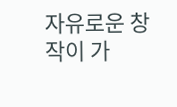자유로운 창작이 가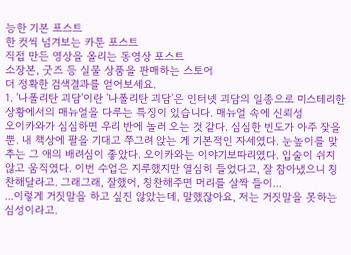능한 기본 포스트
한 컷씩 넘겨보는 카툰 포스트
직접 만든 영상을 올리는 동영상 포스트
소장본, 굿즈 등 실물 상품을 판매하는 스토어
더 정확한 검색결과를 얻어보세요.
1. '나폴리탄 괴담'이란 '나폴리탄 괴담'은 인터넷 괴담의 일종으로 미스테리한 상황에서의 매뉴얼을 다루는 특징이 있습니다. 매뉴얼 속에 신뢰성
오이카와가 심심하면 우리 반에 놀러 오는 것 같다. 심심한 빈도가 아주 잦을 뿐. 내 책상에 팔을 기대고 쭈그려 앉는 게 기본적인 자세였다. 눈높이를 맞추는 그 애의 배려심이 좋았다. 오이카와는 이야기보따리였다. 입술이 쉬지 않고 움직였다. 이번 수업은 지루했지만 열심히 들었다고, 잘 참아냈으니 칭찬해달라고. 그래그래, 잘했어, 칭찬해주면 머리를 살짝 들이...
...이렇게 거짓말을 하고 싶진 않았는데, 말했잖아요, 저는 거짓말을 못하는 심성이라고.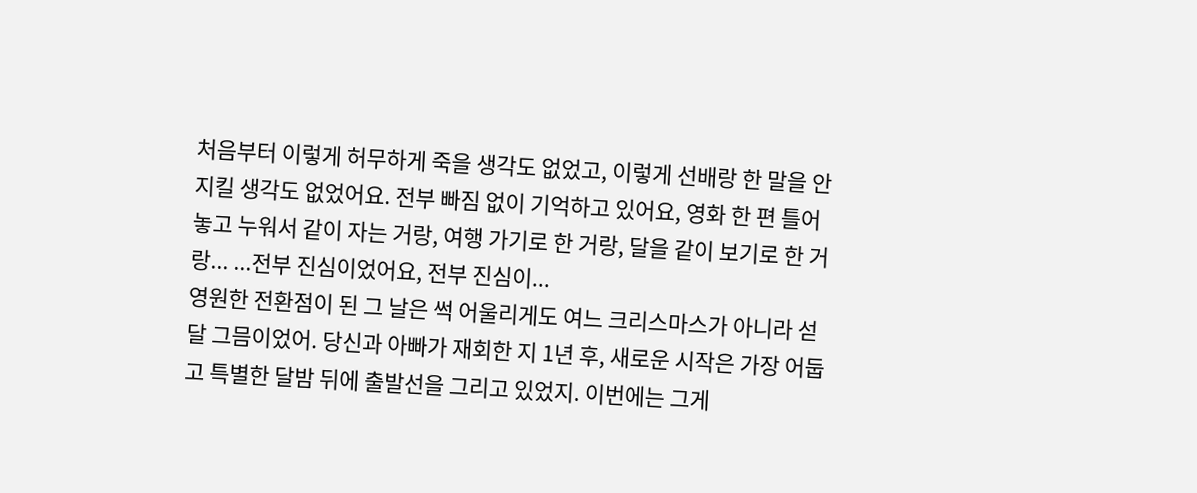처음부터 이렇게 허무하게 죽을 생각도 없었고, 이렇게 선배랑 한 말을 안 지킬 생각도 없었어요. 전부 빠짐 없이 기억하고 있어요, 영화 한 편 틀어놓고 누워서 같이 자는 거랑, 여행 가기로 한 거랑, 달을 같이 보기로 한 거랑... ...전부 진심이었어요, 전부 진심이...
영원한 전환점이 된 그 날은 썩 어울리게도 여느 크리스마스가 아니라 섣달 그믐이었어. 당신과 아빠가 재회한 지 1년 후, 새로운 시작은 가장 어둡고 특별한 달밤 뒤에 출발선을 그리고 있었지. 이번에는 그게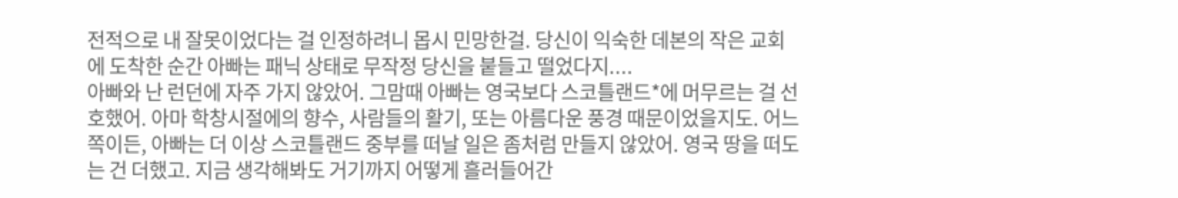전적으로 내 잘못이었다는 걸 인정하려니 몹시 민망한걸. 당신이 익숙한 데본의 작은 교회에 도착한 순간 아빠는 패닉 상태로 무작정 당신을 붙들고 떨었다지....
아빠와 난 런던에 자주 가지 않았어. 그맘때 아빠는 영국보다 스코틀랜드*에 머무르는 걸 선호했어. 아마 학창시절에의 향수, 사람들의 활기, 또는 아름다운 풍경 때문이었을지도. 어느 쪽이든, 아빠는 더 이상 스코틀랜드 중부를 떠날 일은 좀처럼 만들지 않았어. 영국 땅을 떠도는 건 더했고. 지금 생각해봐도 거기까지 어떻게 흘러들어간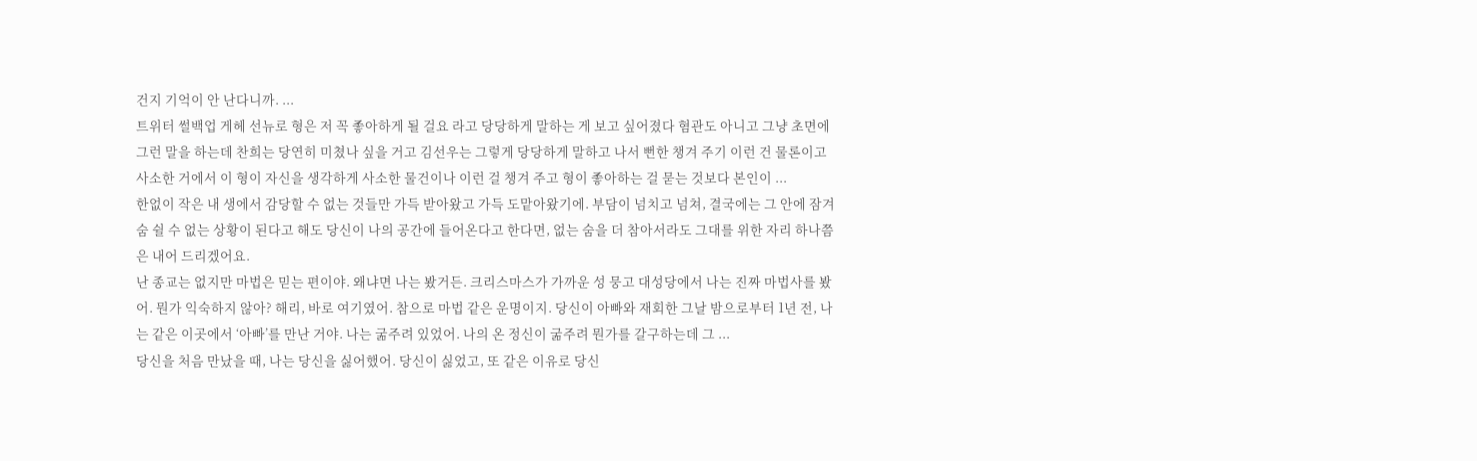건지 기억이 안 난다니까. ...
트위터 썰백업 게헤 선뉴로 형은 저 꼭 좋아하게 될 걸요 라고 당당하게 말하는 게 보고 싶어졌다 혐관도 아니고 그냥 초면에 그런 말을 하는데 찬희는 당연히 미쳤나 싶을 거고 김선우는 그렇게 당당하게 말하고 나서 뻔한 챙겨 주기 이런 건 물론이고 사소한 거에서 이 형이 자신을 생각하게 사소한 물건이나 이런 걸 챙겨 주고 형이 좋아하는 걸 묻는 것보다 본인이 ...
한없이 작은 내 생에서 감당할 수 없는 것들만 가득 받아왔고 가득 도맡아왔기에. 부담이 넘치고 넘쳐, 결국에는 그 안에 잠겨 숨 쉴 수 없는 상황이 된다고 해도 당신이 나의 공간에 들어온다고 한다면, 없는 숨을 더 참아서라도 그대를 위한 자리 하나쯤은 내어 드리겠어요.
난 종교는 없지만 마법은 믿는 편이야. 왜냐면 나는 봤거든. 크리스마스가 가까운 성 뭉고 대성당에서 나는 진짜 마법사를 봤어. 뭔가 익숙하지 않아? 해리, 바로 여기였어. 참으로 마법 같은 운명이지. 당신이 아빠와 재회한 그날 밤으로부터 1년 전, 나는 같은 이곳에서 ‘아빠’를 만난 거야. 나는 굶주려 있었어. 나의 온 정신이 굶주려 뭔가를 갈구하는데 그 ...
당신을 처음 만났을 때, 나는 당신을 싫어했어. 당신이 싫었고, 또 같은 이유로 당신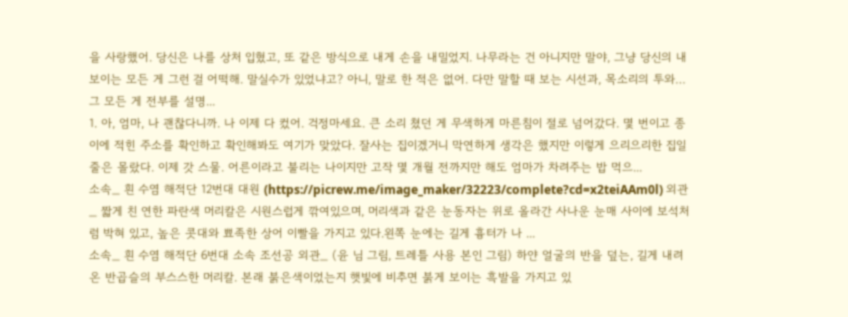을 사랑했어. 당신은 나를 상처 입혔고, 또 같은 방식으로 내게 손을 내밀었지. 나무라는 건 아니지만 말야, 그냥 당신의 내보이는 모든 게 그런 걸 어떡해. 말실수가 있었냐고? 아니, 말로 한 적은 없어. 다만 말할 때 보는 시선과, 목소리의 투와… 그 모든 게 전부를 설명...
1. 아, 엄마, 나 괜찮다니까. 나 이제 다 컸어. 걱정마세요. 큰 소리 쳤던 게 무색하게 마른침이 절로 넘어갔다. 몇 번이고 종이에 적힌 주소를 확인하고 확인해봐도 여기가 맞았다. 잘사는 집이겠거니 막연하게 생각은 했지만 이렇게 으리으리한 집일 줄은 몰랐다. 이제 갓 스물. 어른이라고 불리는 나이지만 고작 몇 개월 전까지만 해도 엄마가 차려주는 밥 먹으...
소속_ 흰 수염 해적단 12번대 대원 (https://picrew.me/image_maker/32223/complete?cd=x2teiAAm0l) 외관_ 짧게 친 연한 파란색 머리칼은 시원스럽게 깎여있으며, 머리색과 같은 눈동자는 위로 올라간 사나운 눈매 사이에 보석처럼 박혀 있고, 높은 콧대와 뾰족한 상어 이빨을 가지고 있다.왼쪽 눈에는 길게 흉터가 나 ...
소속_ 흰 수염 해적단 6번대 소속 조선공 외관_ (윤 님 그림, 트레틀 사용 본인 그림) 하얀 얼굴의 반을 덮는, 길게 내려온 반곱슬의 부스스한 머리칼. 본래 붉은색이었는지 햇빛에 비추면 붉게 보이는 흑발을 가지고 있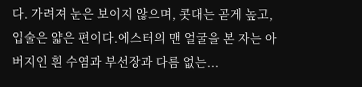다. 가려져 눈은 보이지 않으며, 콧대는 곧게 높고, 입술은 얇은 편이다.에스터의 맨 얼굴을 본 자는 아버지인 흰 수염과 부선장과 다름 없는...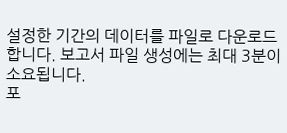설정한 기간의 데이터를 파일로 다운로드합니다. 보고서 파일 생성에는 최대 3분이 소요됩니다.
포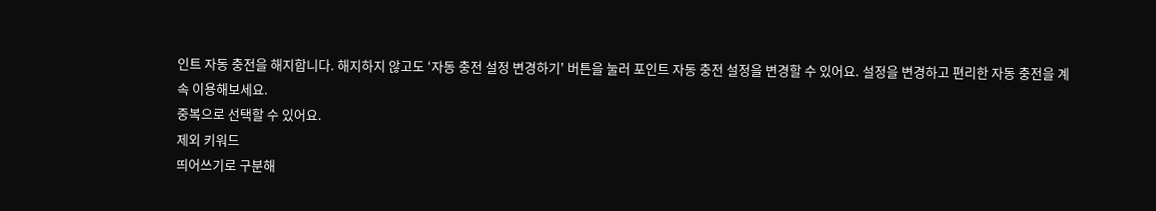인트 자동 충전을 해지합니다. 해지하지 않고도 ‘자동 충전 설정 변경하기' 버튼을 눌러 포인트 자동 충전 설정을 변경할 수 있어요. 설정을 변경하고 편리한 자동 충전을 계속 이용해보세요.
중복으로 선택할 수 있어요.
제외 키워드
띄어쓰기로 구분해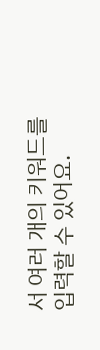서 여러 개의 키워드를 입력할 수 있어요.